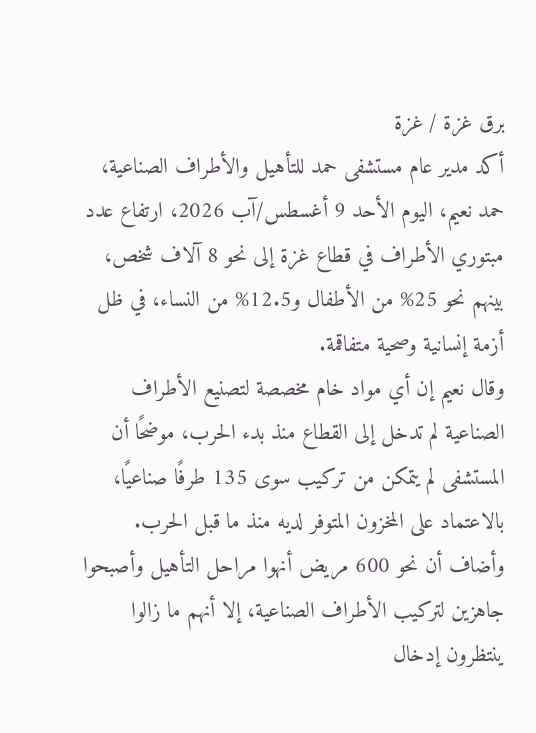برق غزة / غزة
أكد مدير عام مستشفى حمد للتأهيل والأطراف الصناعية، حمد نعيم، اليوم الأحد 9 أغسطس/آب 2026، ارتفاع عدد مبتوري الأطراف في قطاع غزة إلى نحو 8 آلاف شخص، بينهم نحو 25% من الأطفال و12.5% من النساء، في ظل أزمة إنسانية وصحية متفاقمة.
وقال نعيم إن أي مواد خام مخصصة لتصنيع الأطراف الصناعية لم تدخل إلى القطاع منذ بدء الحرب، موضحًا أن المستشفى لم يتمكن من تركيب سوى 135 طرفًا صناعيًا، بالاعتماد على المخزون المتوفر لديه منذ ما قبل الحرب.
وأضاف أن نحو 600 مريض أنهوا مراحل التأهيل وأصبحوا جاهزين لتركيب الأطراف الصناعية، إلا أنهم ما زالوا ينتظرون إدخال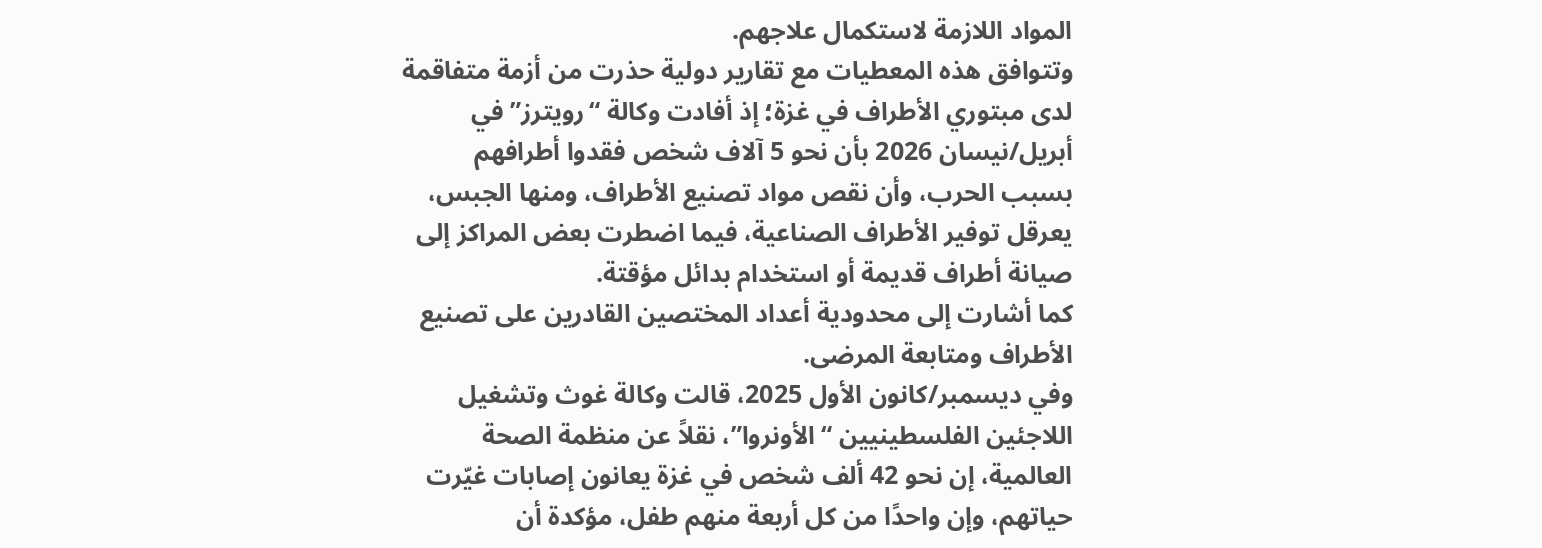المواد اللازمة لاستكمال علاجهم.
وتتوافق هذه المعطيات مع تقارير دولية حذرت من أزمة متفاقمة لدى مبتوري الأطراف في غزة؛ إذ أفادت وكالة “رويترز” في أبريل/نيسان 2026 بأن نحو 5 آلاف شخص فقدوا أطرافهم بسبب الحرب، وأن نقص مواد تصنيع الأطراف، ومنها الجبس، يعرقل توفير الأطراف الصناعية، فيما اضطرت بعض المراكز إلى صيانة أطراف قديمة أو استخدام بدائل مؤقتة.
كما أشارت إلى محدودية أعداد المختصين القادرين على تصنيع الأطراف ومتابعة المرضى.
وفي ديسمبر/كانون الأول 2025، قالت وكالة غوث وتشغيل اللاجئين الفلسطينيين “الأونروا”، نقلاً عن منظمة الصحة العالمية، إن نحو 42 ألف شخص في غزة يعانون إصابات غيّرت حياتهم، وإن واحدًا من كل أربعة منهم طفل، مؤكدة أن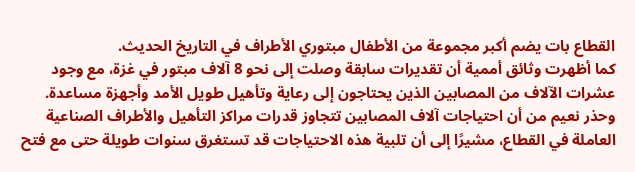القطاع بات يضم أكبر مجموعة من الأطفال مبتوري الأطراف في التاريخ الحديث.
كما أظهرت وثائق أممية أن تقديرات سابقة وصلت إلى نحو 8 آلاف مبتور في غزة، مع وجود عشرات الآلاف من المصابين الذين يحتاجون إلى رعاية وتأهيل طويل الأمد وأجهزة مساعدة.
وحذر نعيم من أن احتياجات آلاف المصابين تتجاوز قدرات مراكز التأهيل والأطراف الصناعية العاملة في القطاع، مشيرًا إلى أن تلبية هذه الاحتياجات قد تستغرق سنوات طويلة حتى مع فتح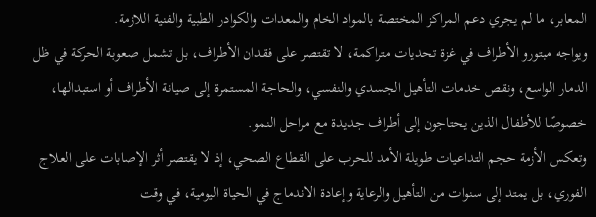المعابر، ما لم يجري دعم المراكز المختصة بالمواد الخام والمعدات والكوادر الطبية والفنية اللازمة.
ويواجه مبتورو الأطراف في غزة تحديات متراكمة، لا تقتصر على فقدان الأطراف، بل تشمل صعوبة الحركة في ظل الدمار الواسع، ونقص خدمات التأهيل الجسدي والنفسي، والحاجة المستمرة إلى صيانة الأطراف أو استبدالها، خصوصًا للأطفال الذين يحتاجون إلى أطراف جديدة مع مراحل النمو.
وتعكس الأزمة حجم التداعيات طويلة الأمد للحرب على القطاع الصحي، إذ لا يقتصر أثر الإصابات على العلاج الفوري، بل يمتد إلى سنوات من التأهيل والرعاية وإعادة الاندماج في الحياة اليومية، في وقت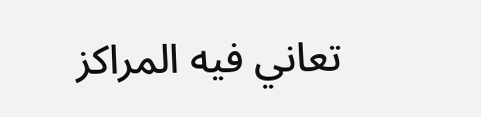تعاني فيه المراكز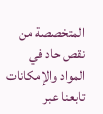المتخصصة من نقص حاد في المواد والإمكانات
تابعنا عبر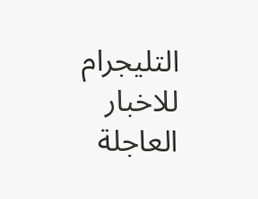التليجرام للاخبار العاجلة